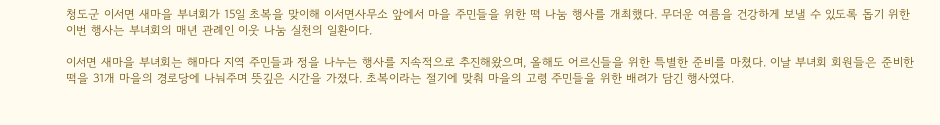청도군 이서면 새마을 부녀회가 15일 초복을 맞이해 이서면사무소 앞에서 마을 주민들을 위한 떡 나눔 행사를 개최했다. 무더운 여름을 건강하게 보낼 수 있도록 돕기 위한 이번 행사는 부녀회의 매년 관례인 이웃 나눔 실천의 일환이다.

이서면 새마을 부녀회는 해마다 지역 주민들과 정을 나누는 행사를 지속적으로 추진해왔으며, 올해도 어르신들을 위한 특별한 준비를 마쳤다. 이날 부녀회 회원들은 준비한 떡을 31개 마을의 경로당에 나눠주며 뜻깊은 시간을 가졌다. 초복이라는 절기에 맞춰 마을의 고령 주민들을 위한 배려가 담긴 행사였다.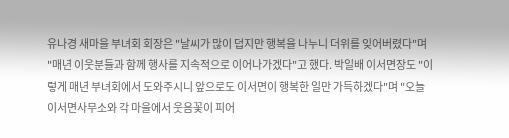유나경 새마을 부녀회 회장은 "날씨가 많이 덥지만 행복을 나누니 더위를 잊어버렸다"며 "매년 이웃분들과 함께 행사를 지속적으로 이어나가겠다"고 했다. 박일배 이서면장도 "이렇게 매년 부녀회에서 도와주시니 앞으로도 이서면이 행복한 일만 가득하겠다"며 "오늘 이서면사무소와 각 마을에서 웃음꽃이 피어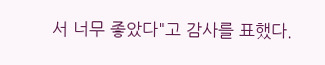서 너무 좋았다"고 감사를 표했다.